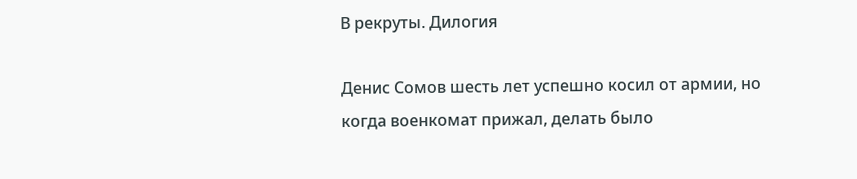В рекруты. Дилогия

Денис Сомов шесть лет успешно косил от армии, но когда военкомат прижал, делать было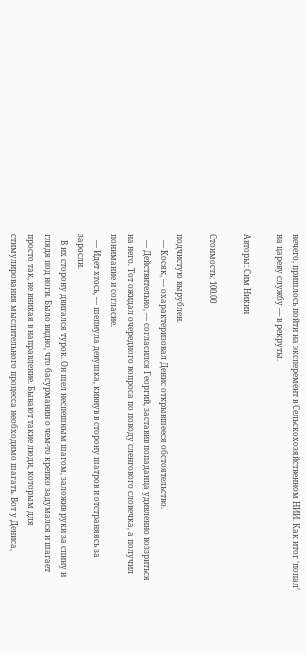нечего, пришлось пойти на эксперемент в Сельскохозяйственном НИИ. Как итог ‘попал’ на цареву службу — в рекруты.

Авторы: Сим Никин

Стоимость: 100.00

подчистую вырублен.
   — Косяк, — охарактеризовал Денис открывшееся обстоятельство.
   — Действительно, — согласился Георгий, заставив попаданца удивленно воззриться на него. Тот ожидал очередного вопроса по поводу сленгового словечка, а получил понимание и согласие.
   — Идет хтось, — шепнула девушка, кивнув в сторону шатров и отстраняясь за заросли.
   В их сторону двигался турок. Он шел неспешным шагом, заложив руки за спину и глядя под ноги. Было видно, что басурманин о чем-то крепко задумался и шагает просто так, не вникая в направление. Бывают такие люди, которым для стимулирования мыслительного процесса необходимо шагать. Вот у Дениса,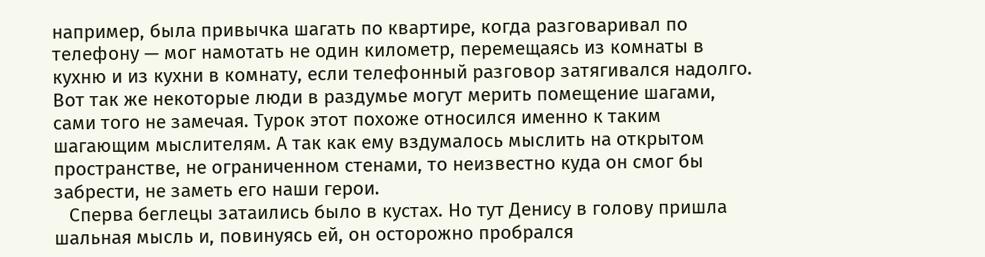например, была привычка шагать по квартире, когда разговаривал по телефону — мог намотать не один километр, перемещаясь из комнаты в кухню и из кухни в комнату, если телефонный разговор затягивался надолго. Вот так же некоторые люди в раздумье могут мерить помещение шагами, сами того не замечая. Турок этот похоже относился именно к таким шагающим мыслителям. А так как ему вздумалось мыслить на открытом пространстве, не ограниченном стенами, то неизвестно куда он смог бы забрести, не заметь его наши герои.
   Сперва беглецы затаились было в кустах. Но тут Денису в голову пришла шальная мысль и, повинуясь ей, он осторожно пробрался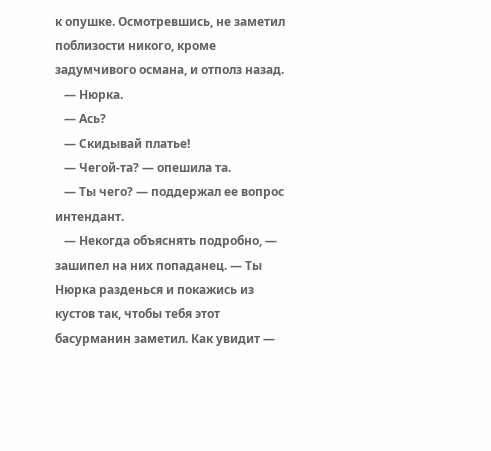к опушке. Осмотревшись, не заметил поблизости никого, кроме задумчивого османа, и отполз назад.
   — Нюрка.
   — Ась?
   — Скидывай платье!
   — Чегой-та? — опешила та.
   — Ты чего? — поддержал ее вопрос интендант.
   — Некогда объяснять подробно, — зашипел на них попаданец. — Ты Нюрка разденься и покажись из кустов так, чтобы тебя этот басурманин заметил. Как увидит —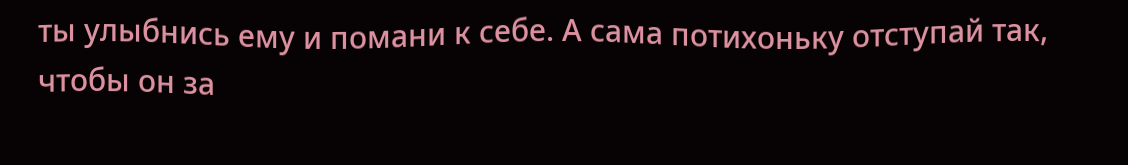ты улыбнись ему и помани к себе. А сама потихоньку отступай так, чтобы он за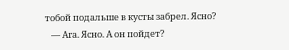тобой подальше в кусты забрел. Ясно?
   — Ага. Ясно. А он пойдет?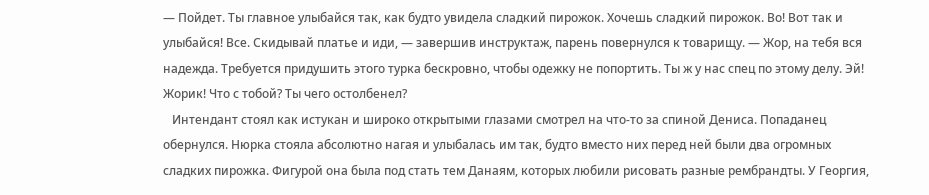— Пойдет. Ты главное улыбайся так, как будто увидела сладкий пирожок. Хочешь сладкий пирожок. Во! Вот так и улыбайся! Все. Скидывай платье и иди, — завершив инструктаж, парень повернулся к товарищу. — Жор, на тебя вся надежда. Требуется придушить этого турка бескровно, чтобы одежку не попортить. Ты ж у нас спец по этому делу. Эй! Жорик! Что с тобой? Ты чего остолбенел?
   Интендант стоял как истукан и широко открытыми глазами смотрел на что-то за спиной Дениса. Попаданец обернулся. Нюрка стояла абсолютно нагая и улыбалась им так, будто вместо них перед ней были два огромных сладких пирожка. Фигурой она была под стать тем Данаям, которых любили рисовать разные рембрандты. У Георгия,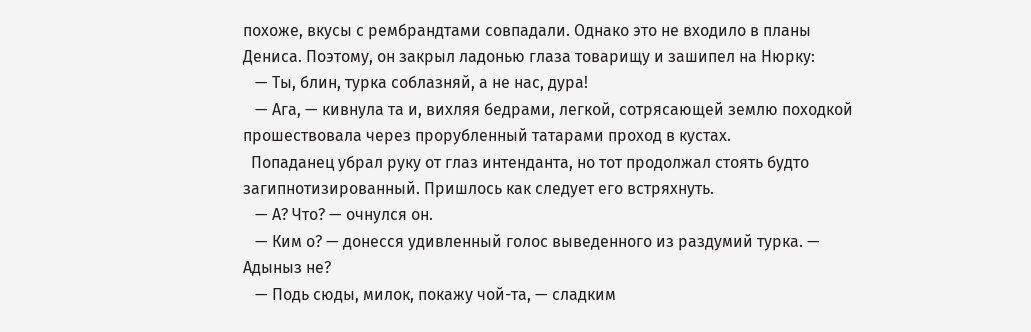похоже, вкусы с рембрандтами совпадали. Однако это не входило в планы Дениса. Поэтому, он закрыл ладонью глаза товарищу и зашипел на Нюрку:
   — Ты, блин, турка соблазняй, а не нас, дура!
   — Ага, — кивнула та и, вихляя бедрами, легкой, сотрясающей землю походкой прошествовала через прорубленный татарами проход в кустах.
  Попаданец убрал руку от глаз интенданта, но тот продолжал стоять будто загипнотизированный. Пришлось как следует его встряхнуть.
   — А? Что? — очнулся он.
   — Ким о? — донесся удивленный голос выведенного из раздумий турка. — Адыныз не?
   — Подь сюды, милок, покажу чой-та, — сладким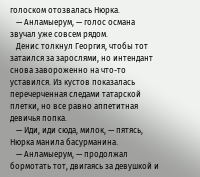голоском отозвалась Нюрка.
   — Анламыерум, — голос османа звучал уже совсем рядом.
   Денис толкнул Георгия, чтобы тот затаился за зарослями, но интендант снова завороженно на что-то уставился. Из кустов показалась перечерченная следами татарской плетки, но все равно аппетитная девичья попка.
   — Иди, иди сюда, милок, — пятясь, Нюрка манила басурманина.
   — Анламыерум, — продолжал бормотать тот, двигаясь за девушкой и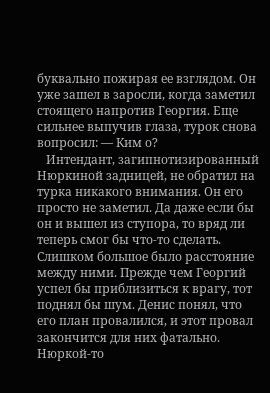буквально пожирая ее взглядом. Он уже зашел в заросли, когда заметил стоящего напротив Георгия. Еще сильнее выпучив глаза, турок снова вопросил: — Ким о?
   Интендант, загипнотизированный Нюркиной задницей, не обратил на турка никакого внимания. Он его просто не заметил. Да даже если бы он и вышел из ступора, то вряд ли теперь смог бы что-то сделать. Слишком большое было расстояние между ними. Прежде чем Георгий успел бы приблизиться к врагу, тот поднял бы шум. Денис понял, что его план провалился, и этот провал закончится для них фатально. Нюркой-то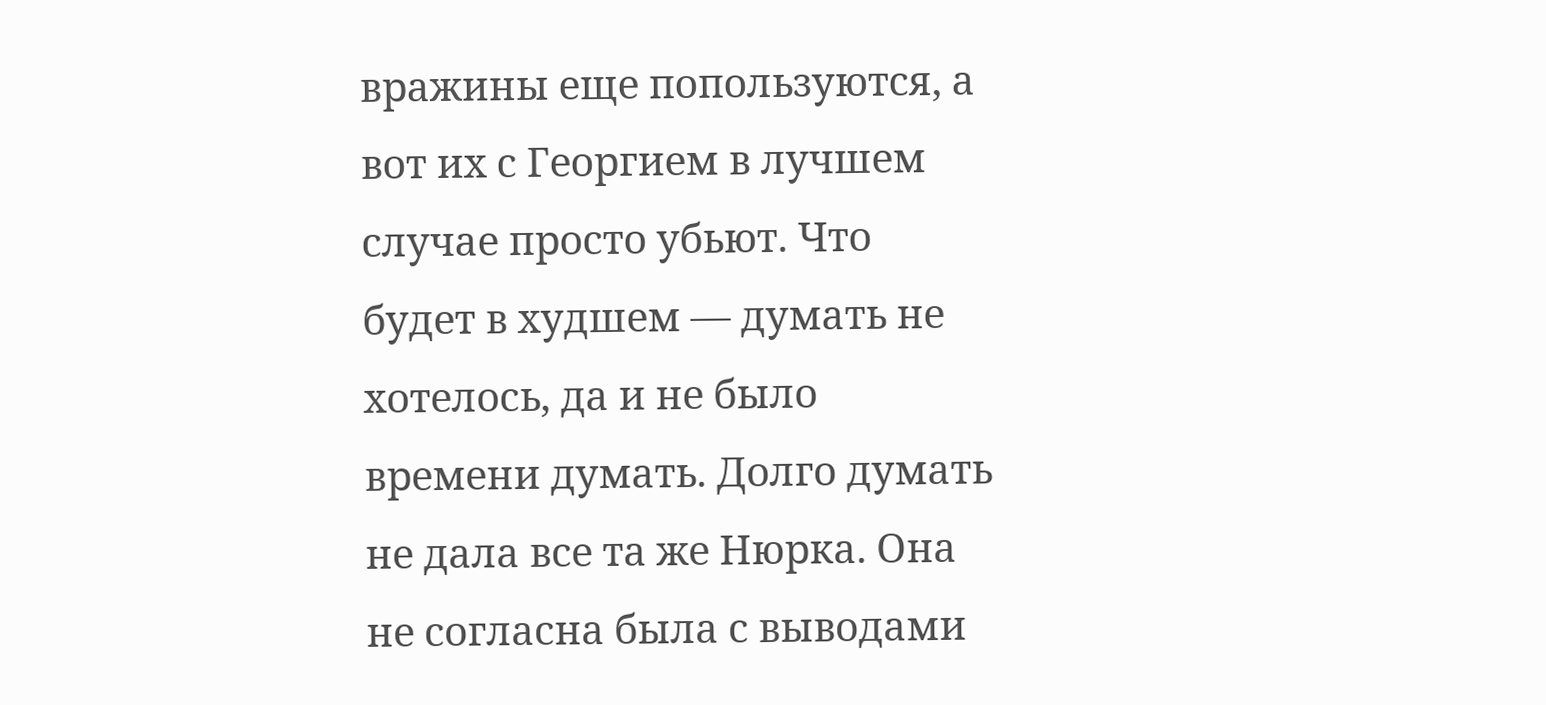вражины еще попользуются, а вот их с Георгием в лучшем случае просто убьют. Что будет в худшем — думать не хотелось, да и не было времени думать. Долго думать не дала все та же Нюрка. Она не согласна была с выводами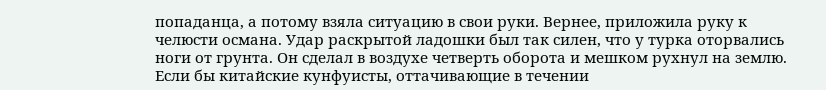попаданца, а потому взяла ситуацию в свои руки. Вернее, приложила руку к челюсти османа. Удар раскрытой ладошки был так силен, что у турка оторвались ноги от грунта. Он сделал в воздухе четверть оборота и мешком рухнул на землю. Если бы китайские кунфуисты, оттачивающие в течении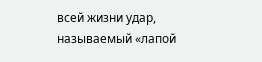всей жизни удар, называемый «лапой